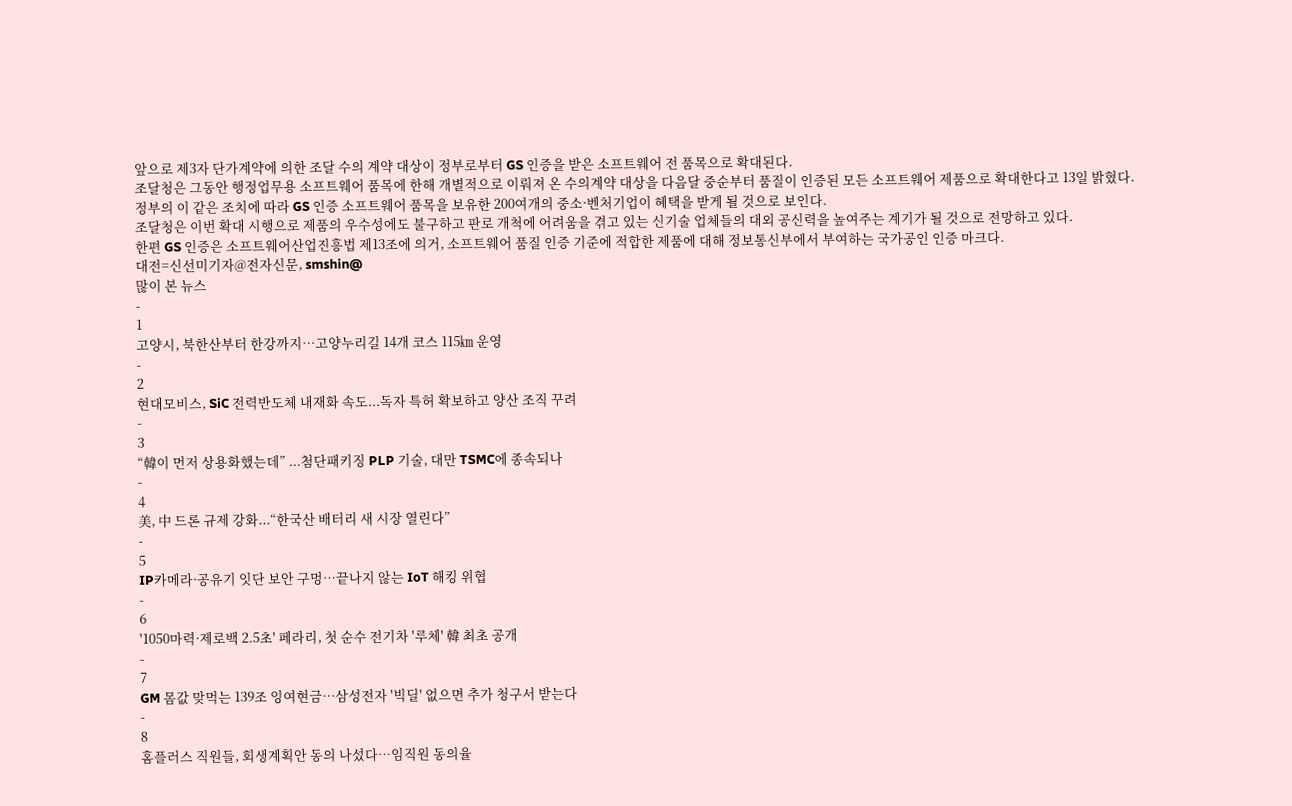앞으로 제3자 단가계약에 의한 조달 수의 계약 대상이 정부로부터 GS 인증을 받은 소프트웨어 전 품목으로 확대된다.
조달청은 그동안 행정업무용 소프트웨어 품목에 한해 개별적으로 이뤄져 온 수의계약 대상을 다음달 중순부터 품질이 인증된 모든 소프트웨어 제품으로 확대한다고 13일 밝혔다.
정부의 이 같은 조치에 따라 GS 인증 소프트웨어 품목을 보유한 200여개의 중소·벤처기업이 혜택을 받게 될 것으로 보인다.
조달청은 이번 확대 시행으로 제품의 우수성에도 불구하고 판로 개척에 어려움을 겪고 있는 신기술 업체들의 대외 공신력을 높여주는 계기가 될 것으로 전망하고 있다.
한편 GS 인증은 소프트웨어산업진흥법 제13조에 의거, 소프트웨어 품질 인증 기준에 적합한 제품에 대해 정보통신부에서 부여하는 국가공인 인증 마크다.
대전=신선미기자@전자신문, smshin@
많이 본 뉴스
-
1
고양시, 북한산부터 한강까지…고양누리길 14개 코스 115㎞ 운영
-
2
현대모비스, SiC 전력반도체 내재화 속도...독자 특허 확보하고 양산 조직 꾸려
-
3
“韓이 먼저 상용화했는데” ...첨단패키징 PLP 기술, 대만 TSMC에 종속되나
-
4
美, 中 드론 규제 강화...“한국산 배터리 새 시장 열린다”
-
5
IP카메라·공유기 잇단 보안 구멍…끝나지 않는 IoT 해킹 위협
-
6
'1050마력·제로백 2.5초' 페라리, 첫 순수 전기차 '루체' 韓 최초 공개
-
7
GM 몸값 맞먹는 139조 잉여현금…삼성전자 '빅딜' 없으면 추가 청구서 받는다
-
8
홈플러스 직원들, 회생계획안 동의 나섰다…임직원 동의율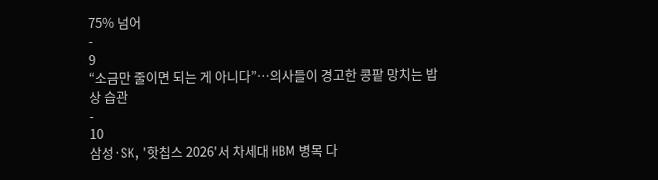75% 넘어
-
9
“소금만 줄이면 되는 게 아니다”…의사들이 경고한 콩팥 망치는 밥상 습관
-
10
삼성·SK, '핫칩스 2026'서 차세대 HBM 병목 다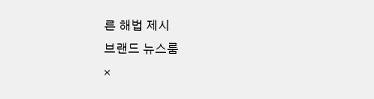른 해법 제시
브랜드 뉴스룸
×